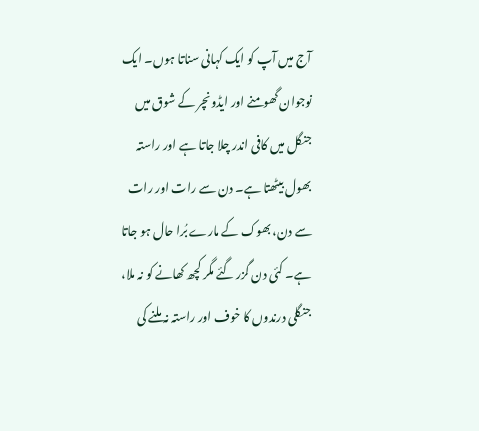آج میں آپ کو ایک کہانی سناتا ہوں۔ ایک نوجوان گھومنے اور ایڈونچر کے شوق میں جنگل میں کافی اندر چلا جاتا ہے اور راستہ بھول بیٹھتا ہے۔ دن سے رات اور رات سے دن، بھوک کے مارے بُرا حال ہو جاتا ہے۔ کئی دن گزر گئے مگر کچھ کھانے کو نہ ملا، جنگلی درندوں کا خوف اور راستہ نہ ملنے کی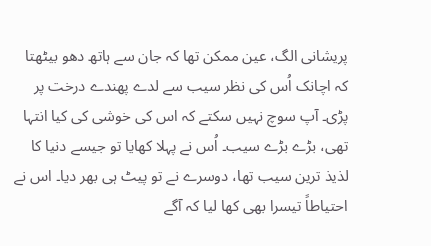پریشانی الگ، عین ممکن تھا کہ جان سے ہاتھ دھو بیٹھتا کہ اچانک اُس کی نظر سیب سے لدے پھندے درخت پر پڑی۔ آپ سوچ نہیں سکتے کہ اس کی خوشی کی کیا انتہا تھی، بڑے بڑے سیب۔ اُس نے پہلا کھایا تو جیسے دنیا کا لذیذ ترین سیب تھا، دوسرے نے تو پیٹ ہی بھر دیا۔ اس نے احتیاطاً تیسرا بھی کھا لیا کہ آگے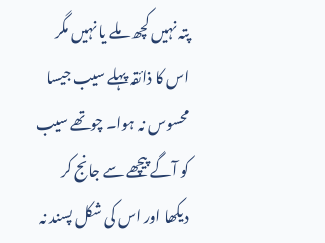پتہ نہیں کچھ ملے یا نہیں مگر اس کا ذائقہ پہلے سیب جیسا محسوس نہ ہوا۔ چوتھے سیب کو آگے پیچھے سے جانج کر دیکھا اور اس کی شکل پسند نہ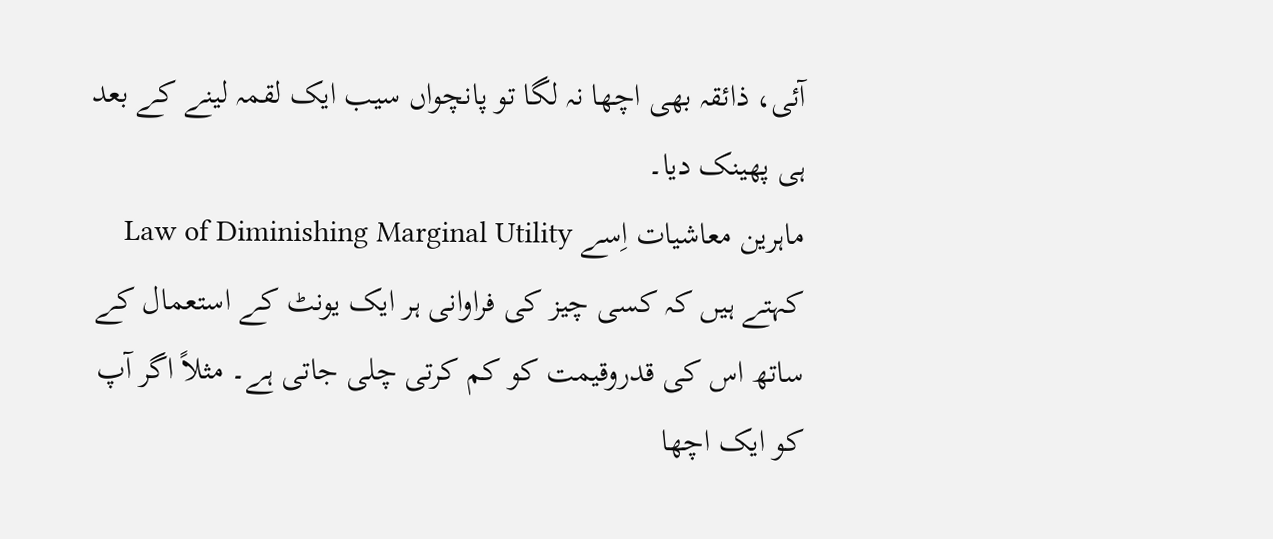آئی، ذائقہ بھی اچھا نہ لگا تو پانچواں سیب ایک لقمہ لینے کے بعد ہی پھینک دیا۔
ماہرین معاشیات اِسے Law of Diminishing Marginal Utility کہتے ہیں کہ کسی چیز کی فراوانی ہر ایک یونٹ کے استعمال کے ساتھ اس کی قدروقیمت کو کم کرتی چلی جاتی ہے۔ مثلاً اگر آپ کو ایک اچھا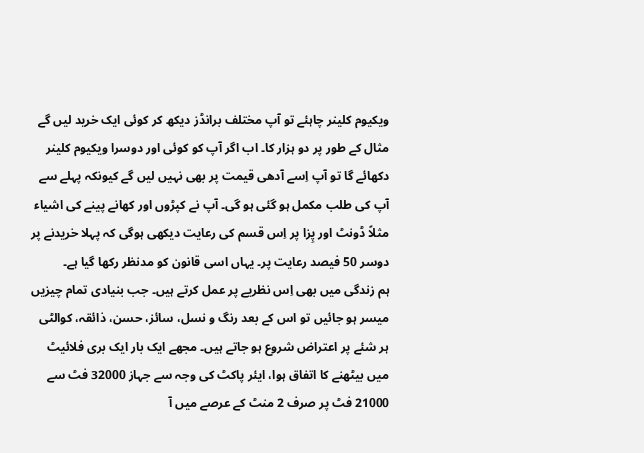ویکیوم کلینر چاہئے تو آپ مختلف برانڈز دیکھ کر کوئی ایک خرید لیں گے مثال کے طور پر دو ہزار کا۔ اب اگر آپ کو کوئی اور دوسرا ویکیوم کلینر دکھائے گا تو آپ اِسے آدھی قیمت پر بھی نہیں لیں گے کیونکہ پہلے سے آپ کی طلب مکمل ہو گئی ہو گی۔ آپ نے کپڑوں اور کھانے پینے کی اشیاء مثلاً ڈونٹ اور پِزا پر اِس قسم کی رعایت دیکھی ہوگی کہ پہلا خریدنے پر دوسر 50 فیصد رعایت پر۔ یہاں اسی قانون کو مدنظر رکھا گیا ہے۔
ہم زندگی میں بھی اِس نظریے پر عمل کرتے ہیں۔ جب بنیادی تمام چیزیں میسر ہو جائیں تو اس کے بعد رنگ و نسل، سائز، حسن، ذائقہ، کوالٹی ہر شئے پر اعتراض شروع ہو جاتے ہیں۔ مجھے ایک بار ایک بری فلائیٹ میں بیٹھنے کا اتفاق ہوا، ایئر پاکٹ کی وجہ سے جہاز 32000 فٹ سے 21000 فٹ پر صرف 2 منٹ کے عرصے میں آ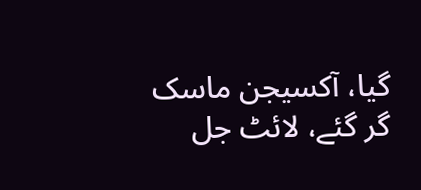گیا، آکسیجن ماسک گر گئے، لائٹ جل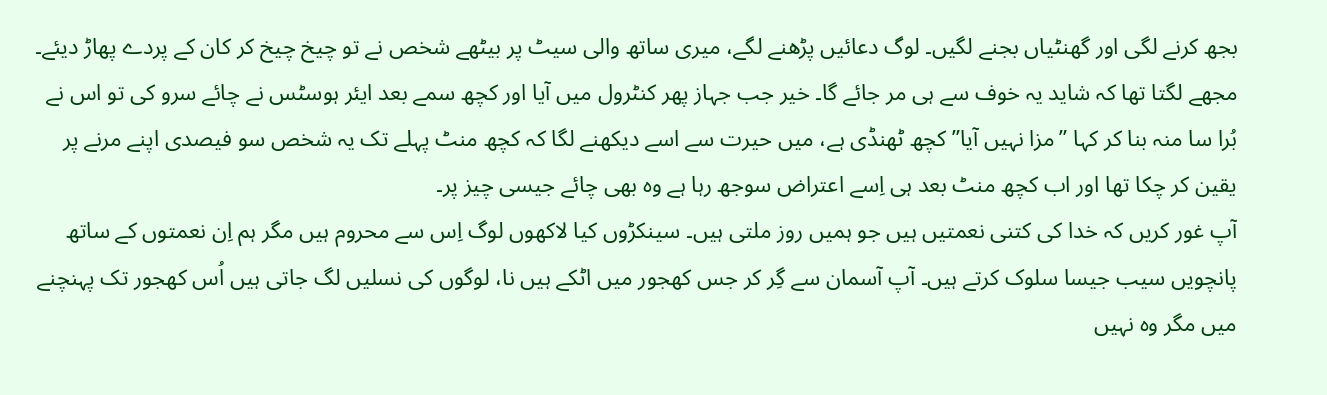بجھ کرنے لگی اور گھنٹیاں بجنے لگیں۔ لوگ دعائیں پڑھنے لگے، میری ساتھ والی سیٹ پر بیٹھے شخص نے تو چیخ چیخ کر کان کے پردے پھاڑ دیئے۔ مجھے لگتا تھا کہ شاید یہ خوف سے ہی مر جائے گا۔ خیر جب جہاز پھر کنٹرول میں آیا اور کچھ سمے بعد ایئر ہوسٹس نے چائے سرو کی تو اس نے بُرا سا منہ بنا کر کہا ”مزا نہیں آیا” کچھ ٹھنڈی ہے، میں حیرت سے اسے دیکھنے لگا کہ کچھ منٹ پہلے تک یہ شخص سو فیصدی اپنے مرنے پر یقین کر چکا تھا اور اب کچھ منٹ بعد ہی اِسے اعتراض سوجھ رہا ہے وہ بھی چائے جیسی چیز پر۔
آپ غور کریں کہ خدا کی کتنی نعمتیں ہیں جو ہمیں روز ملتی ہیں۔ سینکڑوں کیا لاکھوں لوگ اِس سے محروم ہیں مگر ہم اِن نعمتوں کے ساتھ پانچویں سیب جیسا سلوک کرتے ہیں۔ آپ آسمان سے گِر کر جس کھجور میں اٹکے ہیں نا، لوگوں کی نسلیں لگ جاتی ہیں اُس کھجور تک پہنچنے میں مگر وہ نہیں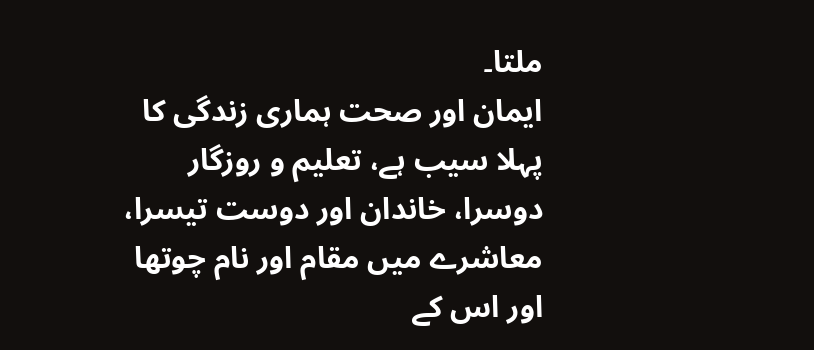ملتا۔
ایمان اور صحت ہماری زندگی کا پہلا سیب ہے، تعلیم و روزگار دوسرا، خاندان اور دوست تیسرا، معاشرے میں مقام اور نام چوتھا اور اس کے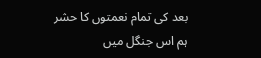بعد کی تمام نعمتوں کا حشر ہم اس جنگل میں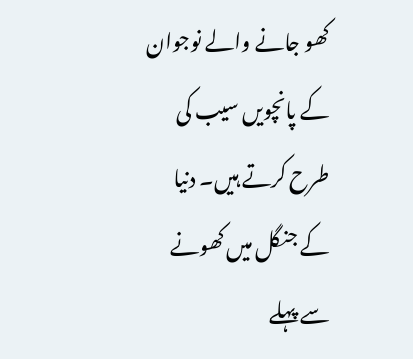کھو جانے والے نوجوان کے پانچویں سیب کی طرح کرتے ہیں۔ دنیا کے جنگل میں کھونے سے پہلے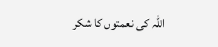اللہ کی نعمتوں کا شکر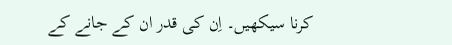کرنا سیکھیں۔ اِن کی قدر ان کے جانے کے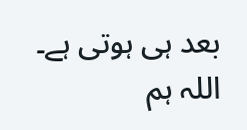بعد ہی ہوتی ہے۔
اللہ ہم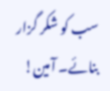سب کو شکر گزار بنائے۔ آمین!